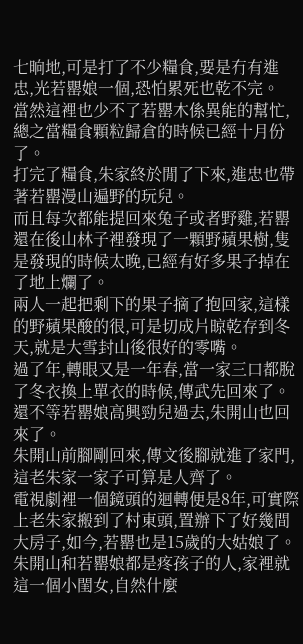七晌地,可是打了不少糧食,要是冇有進忠,光若罌娘一個,恐怕累死也乾不完。
當然這裡也少不了若罌木係異能的幫忙,總之當糧食顆粒歸倉的時候已經十月份了。
打完了糧食,朱家終於閒了下來,進忠也帶著若罌漫山遍野的玩兒。
而且每次都能提回來兔子或者野雞,若罌還在後山林子裡發現了一顆野蘋果樹,隻是發現的時候太晚,已經有好多果子掉在了地上爛了。
兩人一起把剩下的果子摘了抱回家,這樣的野蘋果酸的很,可是切成片晾乾存到冬天,就是大雪封山後很好的零嘴。
過了年,轉眼又是一年春,當一家三口都脫了冬衣換上單衣的時候,傳武先回來了。
還不等若罌娘高興勁兒過去,朱開山也回來了。
朱開山前腳剛回來,傳文後腳就進了家門,這老朱家一家子可算是人齊了。
電視劇裡一個鏡頭的迴轉便是8年,可實際上老朱家搬到了村東頭,置辦下了好幾間大房子,如今,若罌也是15歲的大姑娘了。
朱開山和若罌娘都是疼孩子的人,家裡就這一個小閨女,自然什麼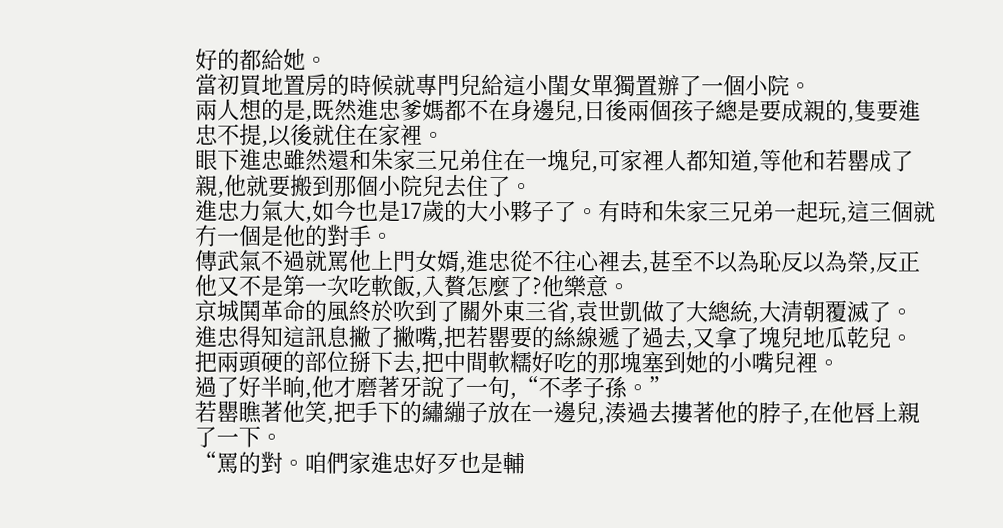好的都給她。
當初買地置房的時候就專門兒給這小閨女單獨置辦了一個小院。
兩人想的是,既然進忠爹媽都不在身邊兒,日後兩個孩子總是要成親的,隻要進忠不提,以後就住在家裡。
眼下進忠雖然還和朱家三兄弟住在一塊兒,可家裡人都知道,等他和若罌成了親,他就要搬到那個小院兒去住了。
進忠力氣大,如今也是17歲的大小夥子了。有時和朱家三兄弟一起玩,這三個就冇一個是他的對手。
傳武氣不過就罵他上門女婿,進忠從不往心裡去,甚至不以為恥反以為榮,反正他又不是第一次吃軟飯,入贅怎麼了?他樂意。
京城鬨革命的風終於吹到了關外東三省,袁世凱做了大總統,大清朝覆滅了。
進忠得知這訊息撇了撇嘴,把若罌要的絲線遞了過去,又拿了塊兒地瓜乾兒。
把兩頭硬的部位掰下去,把中間軟糯好吃的那塊塞到她的小嘴兒裡。
過了好半晌,他才磨著牙說了一句,“不孝子孫。”
若罌瞧著他笑,把手下的繡繃子放在一邊兒,湊過去摟著他的脖子,在他唇上親了一下。
“罵的對。咱們家進忠好歹也是輔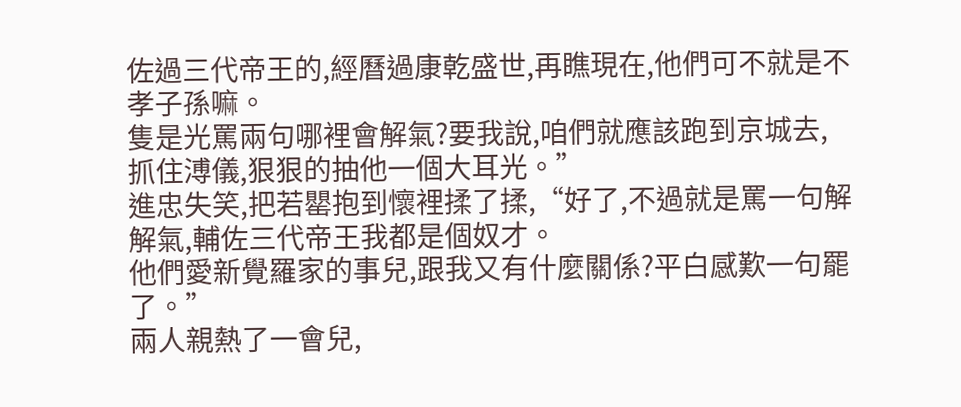佐過三代帝王的,經曆過康乾盛世,再瞧現在,他們可不就是不孝子孫嘛。
隻是光罵兩句哪裡會解氣?要我說,咱們就應該跑到京城去,抓住溥儀,狠狠的抽他一個大耳光。”
進忠失笑,把若罌抱到懷裡揉了揉,“好了,不過就是罵一句解解氣,輔佐三代帝王我都是個奴才。
他們愛新覺羅家的事兒,跟我又有什麼關係?平白感歎一句罷了。”
兩人親熱了一會兒,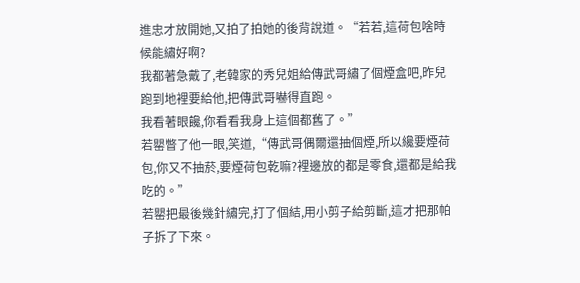進忠才放開她,又拍了拍她的後背說道。“若若,這荷包啥時候能繡好啊?
我都著急戴了,老韓家的秀兒姐給傳武哥繡了個煙盒吧,昨兒跑到地裡要給他,把傳武哥嚇得直跑。
我看著眼饞,你看看我身上這個都舊了。”
若罌瞥了他一眼,笑道,“傳武哥偶爾還抽個煙,所以纔要煙荷包,你又不抽菸,要煙荷包乾嘛?裡邊放的都是零食,還都是給我吃的。”
若罌把最後幾針繡完,打了個結,用小剪子給剪斷,這才把那帕子拆了下來。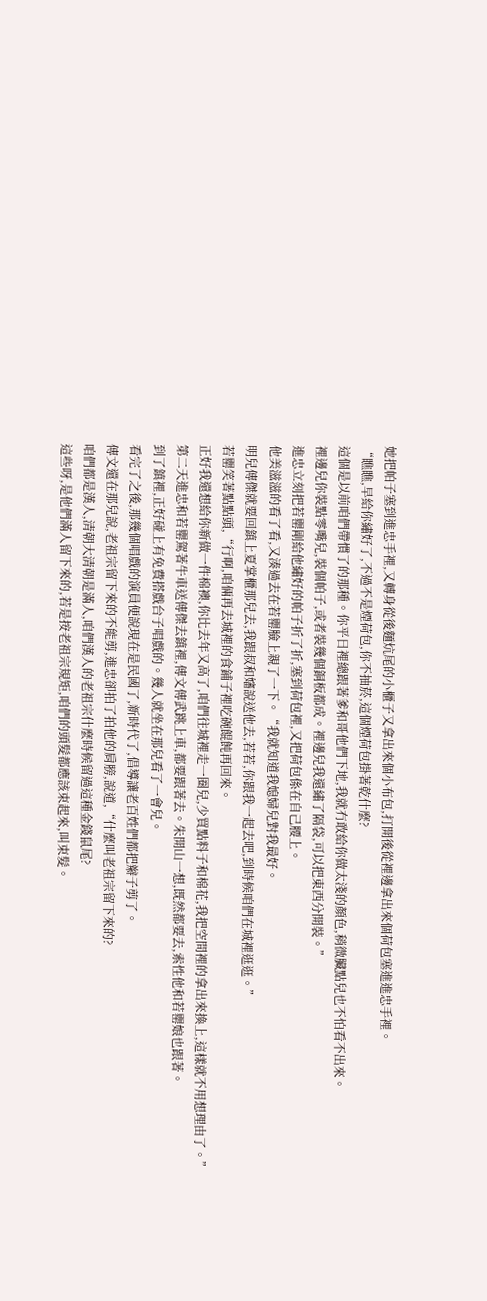她把帕子塞到進忠手裡,又轉身從後麵炕尾的小櫃子又拿出來個小布包,打開後從裡邊拿出來個荷包塞進進忠手裡。
“瞧瞧,早給你繡好了,不過不是煙荷包,你不抽菸,這個煙荷包掛著乾什麼?
這個是以前咱們帶慣了的那種。你平日裡總跟著爹和哥他們下地,我就冇敢給你做太淺的顏色,稍微臟點兒也不怕看不出來。
裡邊兒你裝點零嘴兒,裝個帕子,或者裝幾個銅板都成。裡邊兒我還繡了隔袋,可以把東西分開裝。”
進忠立刻把若罌剛給他繡好的帕子折了折,塞到荷包裡,又把荷包係在自己腰上。
他美滋滋的看了看,又湊過去在若罌臉上親了一下。“我就知道我媳婦兒對我最好。
明兒傳傑就要回鎮上夏掌櫃那兒去,我跟叔和嬸說送他去,若若,你跟我一起去吧,到時候咱們在城裡逛逛。”
若罌笑著點點頭,“行啊,咱倆再去城裡的食鋪子裡吃碗餛飩再回來。
正好我還想給你新做一件棉襖,你比去年又高了,咱們往城裡走一圈兒,少買點料子和棉花,我把空間裡的拿出來換上,這樣就不用想理由了。”
第二天進忠和若罌駕著牛車送傳傑去鎮裡,傳文傳武跳上車,都要跟著去。朱開山一想,既然都要去,索性他和若罌娘也跟著。
到了鎮裡,正好碰上有免費搭戲台子唱戲的。幾人就坐在那兒看了一會兒。
看完了之後,那幾個唱戲的演員便說現在是民國了,新時代了,倡導讓老百姓們都把辮子剪了。
傳文還在那兒說,老祖宗留下來的不能剪,進忠卻拍了拍他的肩膀,說道,“什麼叫老祖宗留下來的?
咱們都是漢人,清朝大清朝是滿人,咱們漢人的老祖宗什麼時候留過這種金錢鼠尾?
這些呀,是他們滿人留下來的,若是按老祖宗規矩,咱們的頭髮都應該束起來,叫束髮。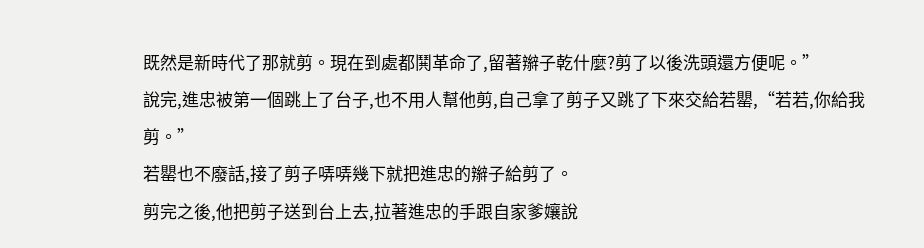既然是新時代了那就剪。現在到處都鬨革命了,留著辮子乾什麼?剪了以後洗頭還方便呢。”
說完,進忠被第一個跳上了台子,也不用人幫他剪,自己拿了剪子又跳了下來交給若罌,“若若,你給我剪。”
若罌也不廢話,接了剪子哢哢幾下就把進忠的辮子給剪了。
剪完之後,他把剪子送到台上去,拉著進忠的手跟自家爹孃說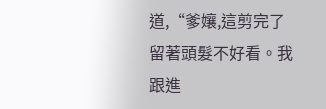道,“爹孃,這剪完了留著頭髮不好看。我跟進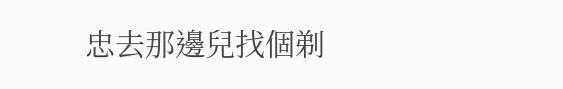忠去那邊兒找個剃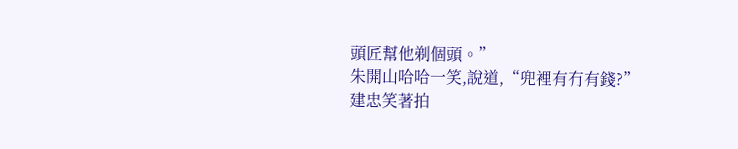頭匠幫他剃個頭。”
朱開山哈哈一笑,說道,“兜裡有冇有錢?”
建忠笑著拍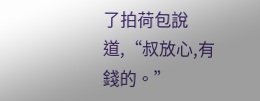了拍荷包說道,“叔放心,有錢的。”